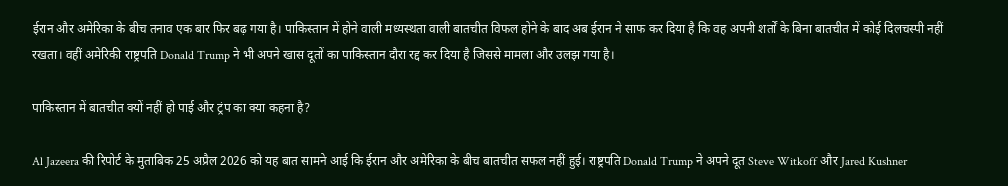ईरान और अमेरिका के बीच तनाव एक बार फिर बढ़ गया है। पाकिस्तान में होने वाली मध्यस्थता वाली बातचीत विफल होने के बाद अब ईरान ने साफ कर दिया है कि वह अपनी शर्तों के बिना बातचीत में कोई दिलचस्पी नहीं रखता। वहीं अमेरिकी राष्ट्रपति Donald Trump ने भी अपने खास दूतों का पाकिस्तान दौरा रद्द कर दिया है जिससे मामला और उलझ गया है।

पाकिस्तान में बातचीत क्यों नहीं हो पाई और ट्रंप का क्या कहना है?

Al Jazeera की रिपोर्ट के मुताबिक 25 अप्रैल 2026 को यह बात सामने आई कि ईरान और अमेरिका के बीच बातचीत सफल नहीं हुई। राष्ट्रपति Donald Trump ने अपने दूत Steve Witkoff और Jared Kushner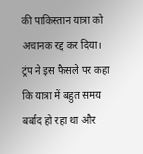की पाकिस्तान यात्रा को अचानक रद्द कर दिया। ट्रंप ने इस फैसले पर कहा कि यात्रा में बहुत समय बर्बाद हो रहा था और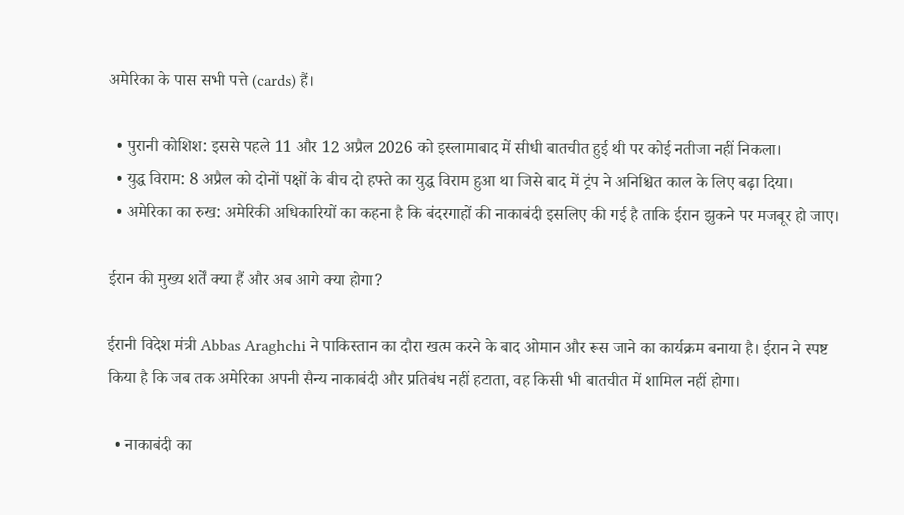अमेरिका के पास सभी पत्ते (cards) हैं।

  • पुरानी कोशिश: इससे पहले 11 और 12 अप्रैल 2026 को इस्लामाबाद में सीधी बातचीत हुई थी पर कोई नतीजा नहीं निकला।
  • युद्ध विराम: 8 अप्रैल को दोनों पक्षों के बीच दो हफ्ते का युद्ध विराम हुआ था जिसे बाद में ट्रंप ने अनिश्चित काल के लिए बढ़ा दिया।
  • अमेरिका का रुख: अमेरिकी अधिकारियों का कहना है कि बंदरगाहों की नाकाबंदी इसलिए की गई है ताकि ईरान झुकने पर मजबूर हो जाए।

ईरान की मुख्य शर्तें क्या हैं और अब आगे क्या होगा?

ईरानी विदेश मंत्री Abbas Araghchi ने पाकिस्तान का दौरा खत्म करने के बाद ओमान और रूस जाने का कार्यक्रम बनाया है। ईरान ने स्पष्ट किया है कि जब तक अमेरिका अपनी सैन्य नाकाबंदी और प्रतिबंध नहीं हटाता, वह किसी भी बातचीत में शामिल नहीं होगा।

  • नाकाबंदी का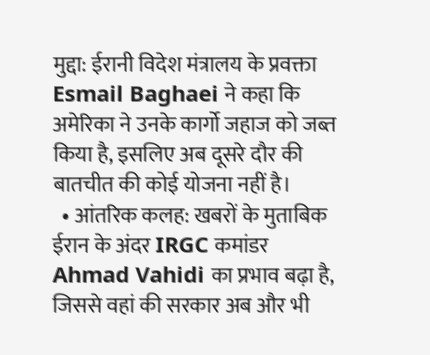मुद्दा: ईरानी विदेश मंत्रालय के प्रवक्ता Esmail Baghaei ने कहा कि अमेरिका ने उनके कार्गो जहाज को जब्त किया है, इसलिए अब दूसरे दौर की बातचीत की कोई योजना नहीं है।
  • आंतरिक कलह: खबरों के मुताबिक ईरान के अंदर IRGC कमांडर Ahmad Vahidi का प्रभाव बढ़ा है, जिससे वहां की सरकार अब और भी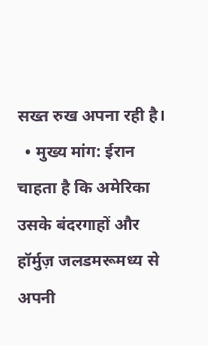सख्त रुख अपना रही है।
  • मुख्य मांग: ईरान चाहता है कि अमेरिका उसके बंदरगाहों और हॉर्मुज़ जलडमरूमध्य से अपनी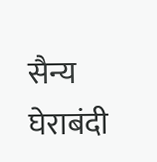सैन्य घेराबंदी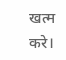खत्म करे।